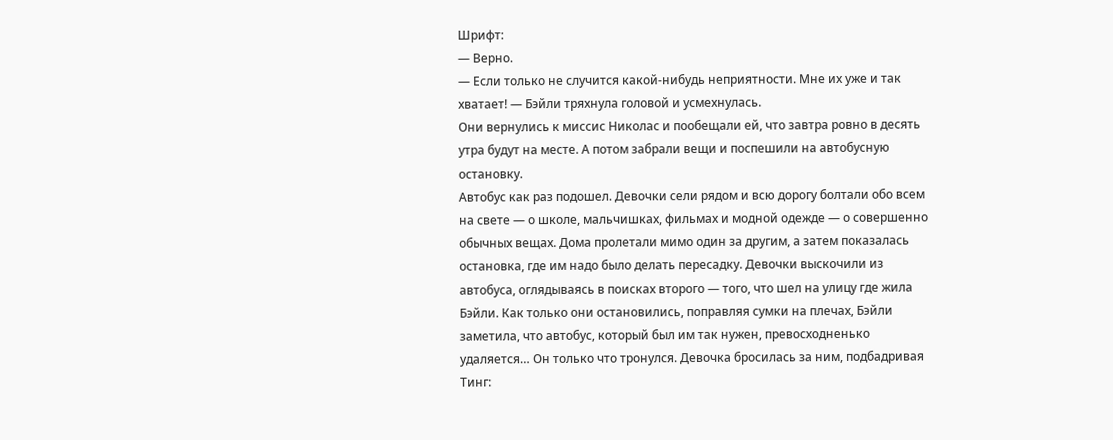Шрифт:
— Верно.
— Если только не случится какой-нибудь неприятности. Мне их уже и так хватает! — Бэйли тряхнула головой и усмехнулась.
Они вернулись к миссис Николас и пообещали ей, что завтра ровно в десять утра будут на месте. А потом забрали вещи и поспешили на автобусную остановку.
Автобус как раз подошел. Девочки сели рядом и всю дорогу болтали обо всем на свете — о школе, мальчишках, фильмах и модной одежде — о совершенно обычных вещах. Дома пролетали мимо один за другим, а затем показалась остановка, где им надо было делать пересадку. Девочки выскочили из автобуса, оглядываясь в поисках второго — того, что шел на улицу где жила Бэйли. Как только они остановились, поправляя сумки на плечах, Бэйли заметила, что автобус, который был им так нужен, превосходненько удаляется… Он только что тронулся. Девочка бросилась за ним, подбадривая Тинг: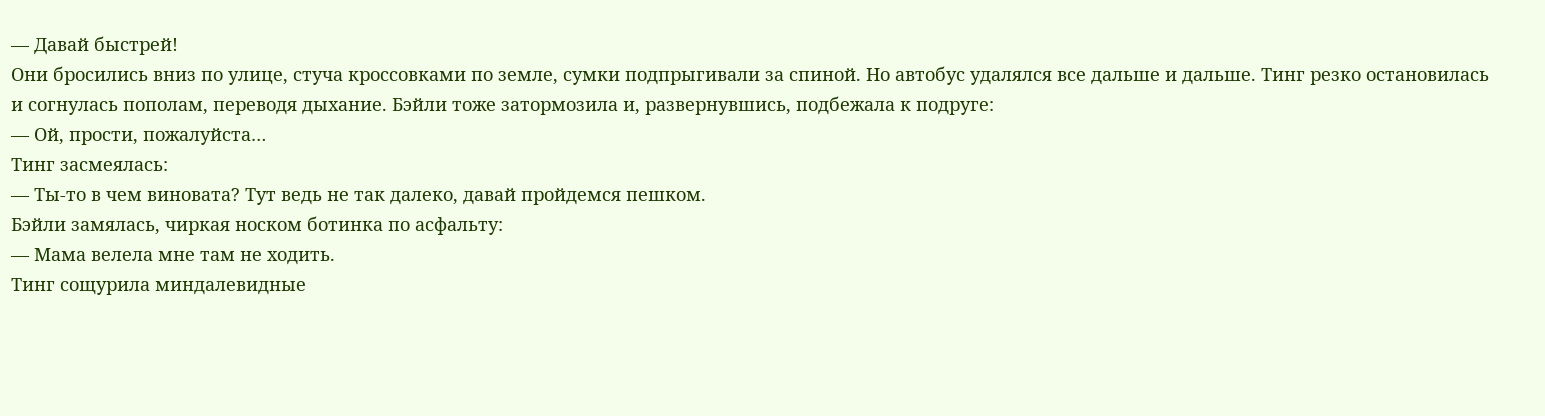— Давай быстрей!
Они бросились вниз по улице, стуча кроссовками по земле, сумки подпрыгивали за спиной. Но автобус удалялся все дальше и дальше. Тинг резко остановилась и согнулась пополам, переводя дыхание. Бэйли тоже затормозила и, развернувшись, подбежала к подруге:
— Ой, прости, пожалуйста…
Тинг засмеялась:
— Ты-то в чем виновата? Тут ведь не так далеко, давай пройдемся пешком.
Бэйли замялась, чиркая носком ботинка по асфальту:
— Мама велела мне там не ходить.
Тинг сощурила миндалевидные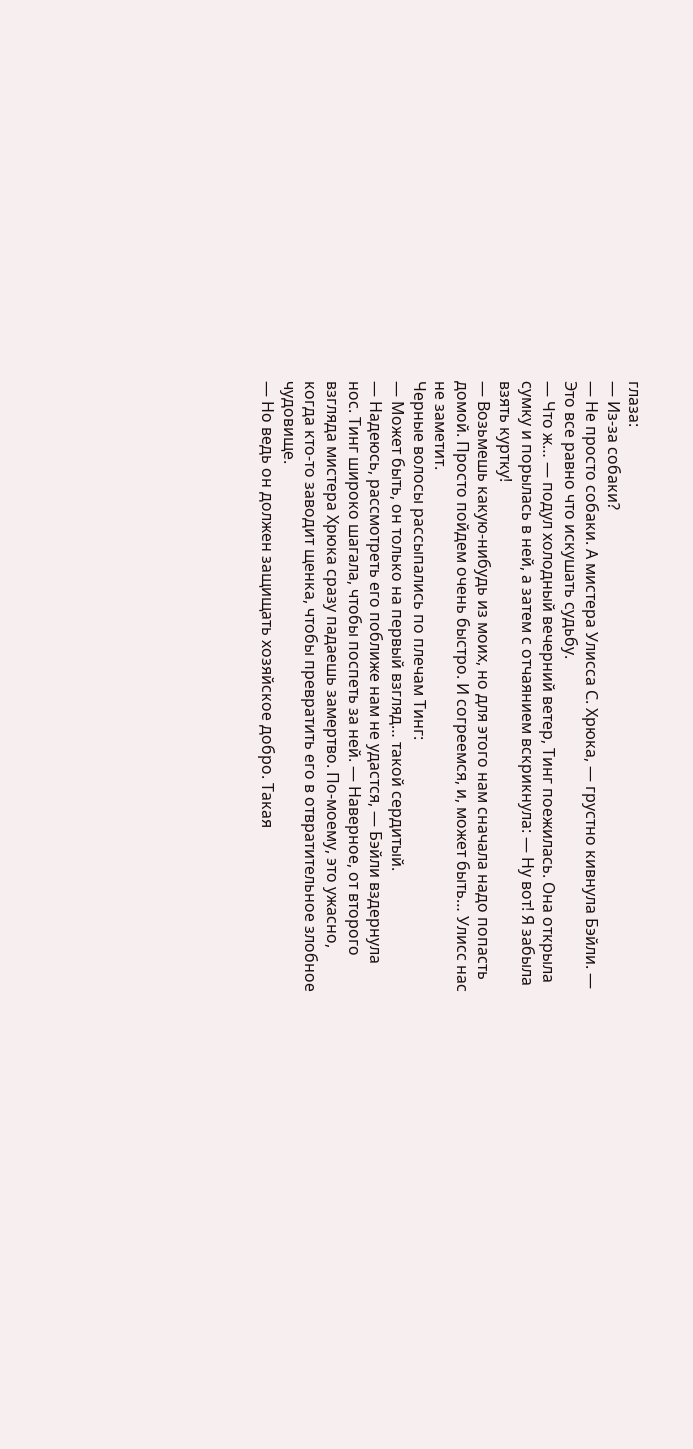глаза:
— Из-за собаки?
— Не просто собаки. А мистера Улисса С. Хрюка, — грустно кивнула Бэйли. — Это все равно что искушать судьбу.
— Что ж… — подул холодный вечерний ветер, Тинг поежилась. Она открыла сумку и порылась в ней, а затем с отчаянием вскрикнула: — Ну вот! Я забыла взять куртку!
— Возьмешь какую-нибудь из моих, но для этого нам сначала надо попасть домой. Просто пойдем очень быстро. И согреемся, и, может быть… Улисс нас не заметит.
Черные волосы рассыпались по плечам Тинг:
— Может быть, он только на первый взгляд… такой сердитый.
— Надеюсь, рассмотреть его поближе нам не удастся, — Бэйли вздернула нос. Тинг широко шагала, чтобы поспеть за ней. — Наверное, от второго взгляда мистера Хрюка сразу падаешь замертво. По-моему, это ужасно, когда кто-то заводит щенка, чтобы превратить его в отвратительное злобное чудовище.
— Но ведь он должен защищать хозяйское добро. Такая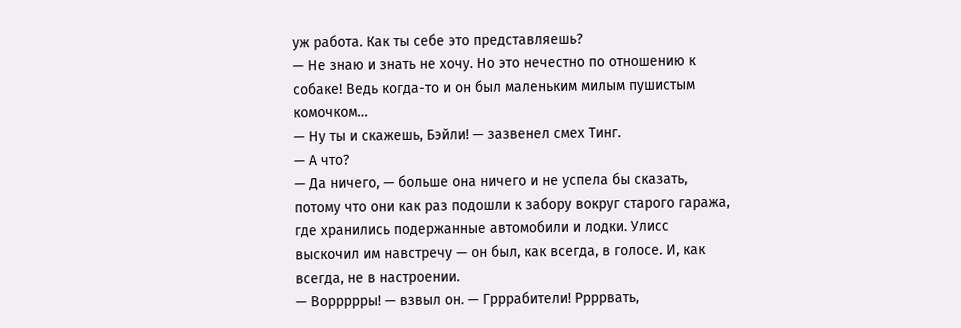уж работа. Как ты себе это представляешь?
— Не знаю и знать не хочу. Но это нечестно по отношению к собаке! Ведь когда-то и он был маленьким милым пушистым комочком…
— Ну ты и скажешь, Бэйли! — зазвенел смех Тинг.
— А что?
— Да ничего, — больше она ничего и не успела бы сказать, потому что они как раз подошли к забору вокруг старого гаража, где хранились подержанные автомобили и лодки. Улисс выскочил им навстречу — он был, как всегда, в голосе. И, как всегда, не в настроении.
— Воррррры! — взвыл он. — Грррабители! Ррррвать,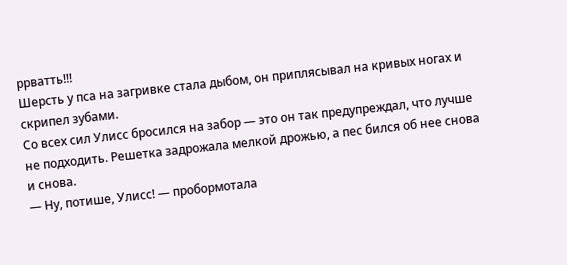ррватть!!!
Шерсть у пса на загривке стала дыбом, он приплясывал на кривых ногах и скрипел зубами.
Со всех сил Улисс бросился на забор — это он так предупреждал, что лучше не подходить. Решетка задрожала мелкой дрожью, а пес бился об нее снова и снова.
— Ну, потише, Улисс! — пробормотала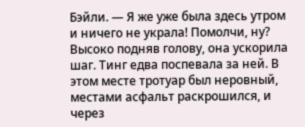Бэйли. — Я же уже была здесь утром и ничего не украла! Помолчи, ну?
Высоко подняв голову, она ускорила шаг. Тинг едва поспевала за ней. В этом месте тротуар был неровный, местами асфальт раскрошился, и через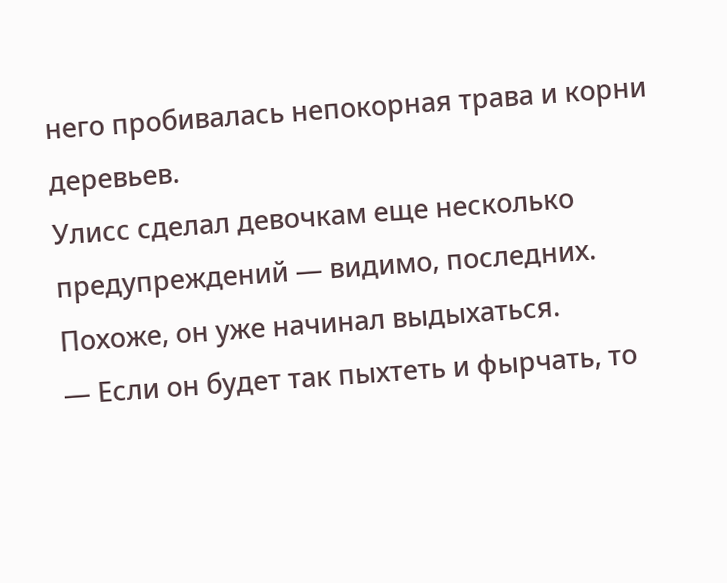него пробивалась непокорная трава и корни деревьев.
Улисс сделал девочкам еще несколько предупреждений — видимо, последних. Похоже, он уже начинал выдыхаться.
— Если он будет так пыхтеть и фырчать, то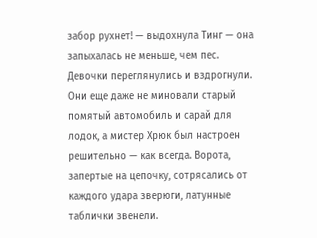забор рухнет! — выдохнула Тинг — она запыхалась не меньше, чем пес.
Девочки переглянулись и вздрогнули. Они еще даже не миновали старый помятый автомобиль и сарай для лодок, а мистер Хрюк был настроен решительно — как всегда. Ворота, запертые на цепочку, сотрясались от каждого удара зверюги, латунные таблички звенели.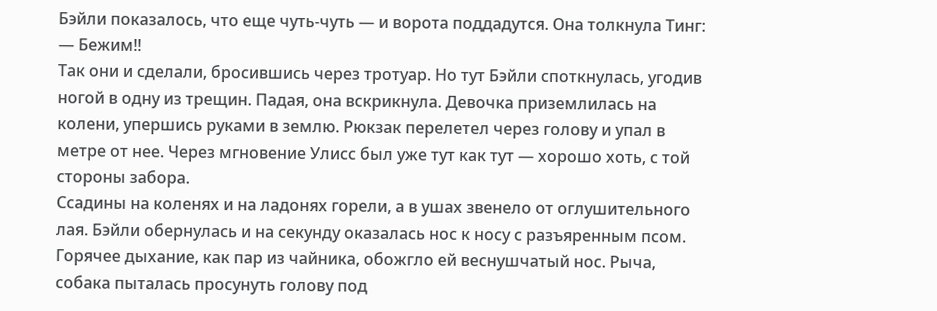Бэйли показалось, что еще чуть-чуть — и ворота поддадутся. Она толкнула Тинг:
— Бежим!!
Так они и сделали, бросившись через тротуар. Но тут Бэйли споткнулась, угодив ногой в одну из трещин. Падая, она вскрикнула. Девочка приземлилась на колени, упершись руками в землю. Рюкзак перелетел через голову и упал в метре от нее. Через мгновение Улисс был уже тут как тут — хорошо хоть, с той стороны забора.
Ссадины на коленях и на ладонях горели, а в ушах звенело от оглушительного лая. Бэйли обернулась и на секунду оказалась нос к носу с разъяренным псом. Горячее дыхание, как пар из чайника, обожгло ей веснушчатый нос. Рыча, собака пыталась просунуть голову под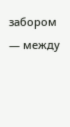забором — между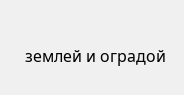землей и оградой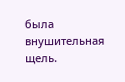была внушительная щель.